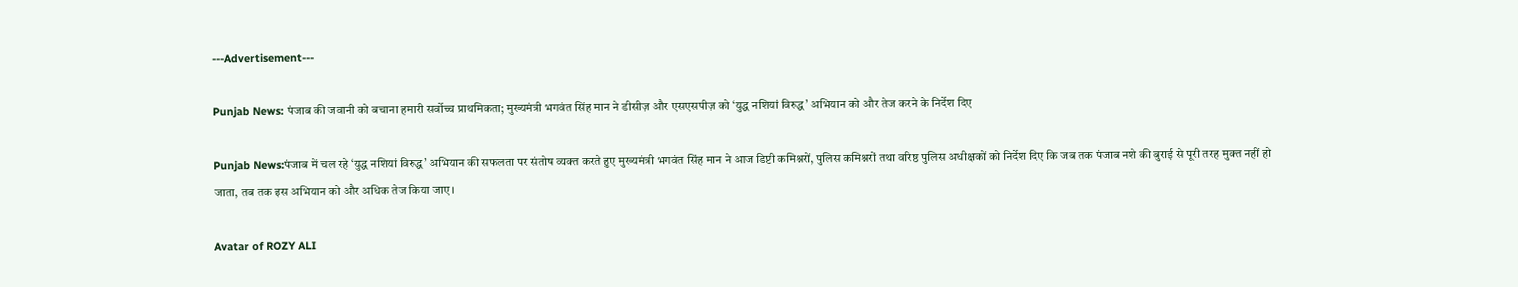---Advertisement---

Punjab News: पंजाब की जवानी को बचाना हमारी सर्वोच्च प्राथमिकता; मुख्यमंत्री भगवंत सिंह मान ने डीसीज़ और एसएसपीज़ को ‘युद्ध नशियां विरुद्ध’ अभियान को और तेज करने के निर्देश दिए

Punjab News:पंजाब में चल रहे ‘युद्ध नशियां विरुद्ध’ अभियान की सफलता पर संतोष व्यक्त करते हुए मुख्यमंत्री भगवंत सिंह मान ने आज डिप्टी कमिश्नरों, पुलिस कमिश्नरों तथा वरिष्ठ पुलिस अधीक्षकों को निर्देश दिए कि जब तक पंजाब नशे की बुराई से पूरी तरह मुक्त नहीं हो जाता, तब तक इस अभियान को और अधिक तेज किया जाए।

Avatar of ROZY ALI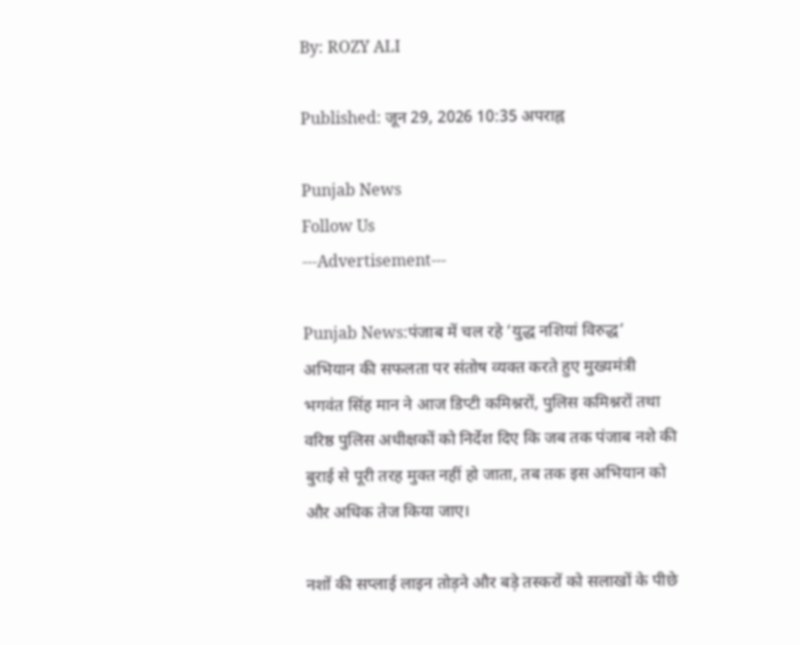By: ROZY ALI

Published: जून 29, 2026 10:35 अपराह्न

Punjab News
Follow Us
---Advertisement---

Punjab News:पंजाब में चल रहे ‘युद्ध नशियां विरुद्ध’ अभियान की सफलता पर संतोष व्यक्त करते हुए मुख्यमंत्री भगवंत सिंह मान ने आज डिप्टी कमिश्नरों, पुलिस कमिश्नरों तथा वरिष्ठ पुलिस अधीक्षकों को निर्देश दिए कि जब तक पंजाब नशे की बुराई से पूरी तरह मुक्त नहीं हो जाता, तब तक इस अभियान को और अधिक तेज किया जाए।

नशों की सप्लाई लाइन तोड़ने और बड़े तस्करों को सलाखों के पीछे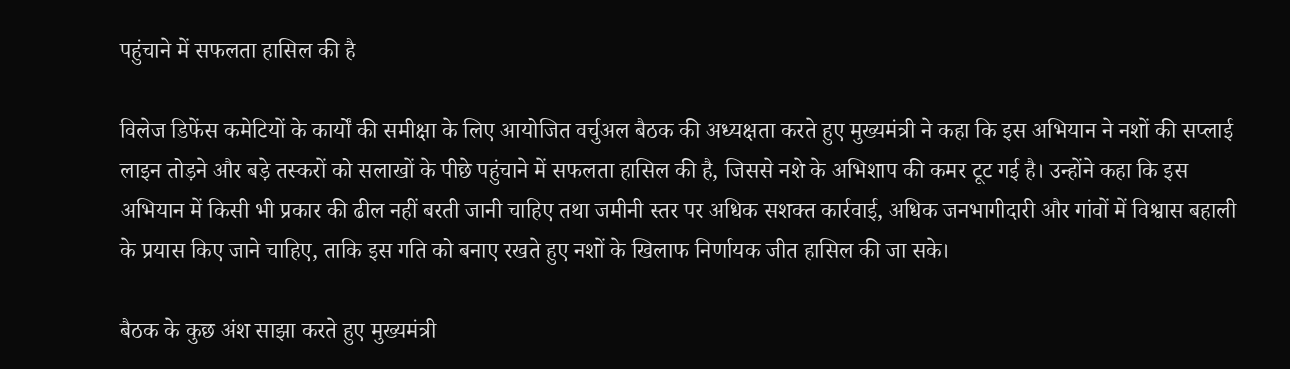पहुंचाने में सफलता हासिल की है

विलेज डिफेंस कमेटियों के कार्यों की समीक्षा के लिए आयोजित वर्चुअल बैठक की अध्यक्षता करते हुए मुख्यमंत्री ने कहा कि इस अभियान ने नशों की सप्लाई लाइन तोड़ने और बड़े तस्करों को सलाखों के पीछे पहुंचाने में सफलता हासिल की है, जिससे नशे के अभिशाप की कमर टूट गई है। उन्होंने कहा कि इस अभियान में किसी भी प्रकार की ढील नहीं बरती जानी चाहिए तथा जमीनी स्तर पर अधिक सशक्त कार्रवाई, अधिक जनभागीदारी और गांवों में विश्वास बहाली के प्रयास किए जाने चाहिए, ताकि इस गति को बनाए रखते हुए नशों के खिलाफ निर्णायक जीत हासिल की जा सके।

बैठक के कुछ अंश साझा करते हुए मुख्यमंत्री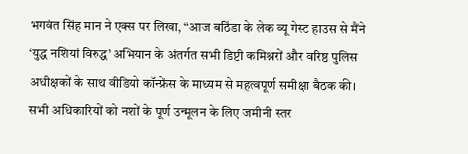भगवंत सिंह मान ने एक्स पर लिखा, “आज बठिंडा के लेक व्यू गेस्ट हाउस से मैंने ‘युद्ध नशियां विरुद्ध’ अभियान के अंतर्गत सभी डिप्टी कमिश्नरों और वरिष्ठ पुलिस अधीक्षकों के साथ वीडियो कॉन्फ्रेंस के माध्यम से महत्वपूर्ण समीक्षा बैठक की। सभी अधिकारियों को नशों के पूर्ण उन्मूलन के लिए जमीनी स्तर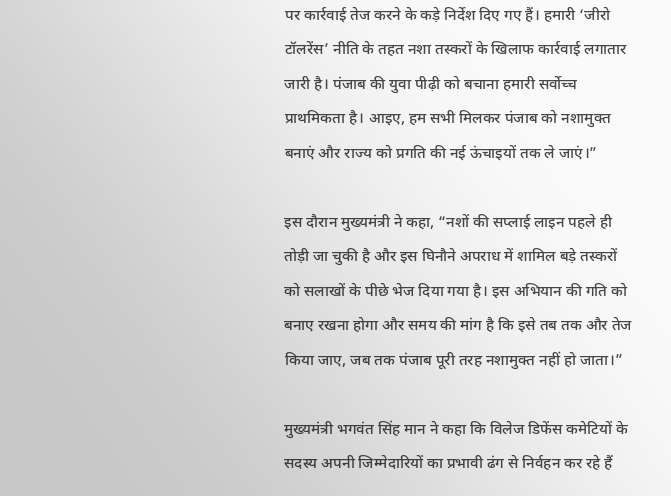पर कार्रवाई तेज करने के कड़े निर्देश दिए गए हैं। हमारी ‘जीरो टॉलरेंस’ नीति के तहत नशा तस्करों के खिलाफ कार्रवाई लगातार जारी है। पंजाब की युवा पीढ़ी को बचाना हमारी सर्वोच्च प्राथमिकता है। आइए, हम सभी मिलकर पंजाब को नशामुक्त बनाएं और राज्य को प्रगति की नई ऊंचाइयों तक ले जाएं।”

इस दौरान मुख्यमंत्री ने कहा, “नशों की सप्लाई लाइन पहले ही तोड़ी जा चुकी है और इस घिनौने अपराध में शामिल बड़े तस्करों को सलाखों के पीछे भेज दिया गया है। इस अभियान की गति को बनाए रखना होगा और समय की मांग है कि इसे तब तक और तेज किया जाए, जब तक पंजाब पूरी तरह नशामुक्त नहीं हो जाता।”

मुख्यमंत्री भगवंत सिंह मान ने कहा कि विलेज डिफेंस कमेटियों के सदस्य अपनी जिम्मेदारियों का प्रभावी ढंग से निर्वहन कर रहे हैं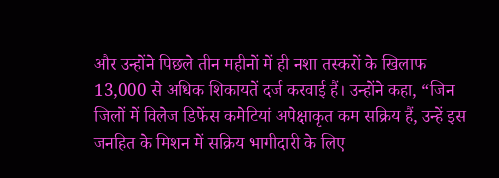और उन्होंने पिछले तीन महीनों में ही नशा तस्करों के खिलाफ 13,000 से अधिक शिकायतें दर्ज करवाई हैं। उन्होंने कहा, “जिन जिलों में विलेज डिफेंस कमेटियां अपेक्षाकृत कम सक्रिय हैं, उन्हें इस जनहित के मिशन में सक्रिय भागीदारी के लिए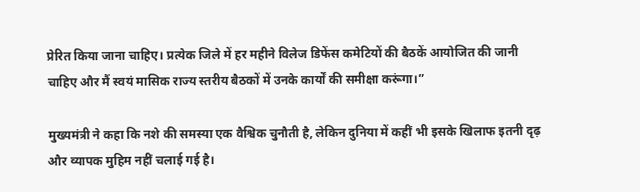प्रेरित किया जाना चाहिए। प्रत्येक जिले में हर महीने विलेज डिफेंस कमेटियों की बैठकें आयोजित की जानी चाहिए और मैं स्वयं मासिक राज्य स्तरीय बैठकों में उनके कार्यों की समीक्षा करूंगा।”

मुख्यमंत्री ने कहा कि नशे की समस्या एक वैश्विक चुनौती है, लेकिन दुनिया में कहीं भी इसके खिलाफ इतनी दृढ़ और व्यापक मुहिम नहीं चलाई गई है।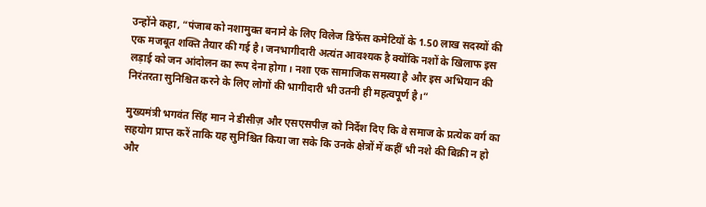उन्होंने कहा, “पंजाब को नशामुक्त बनाने के लिए विलेज डिफेंस कमेटियों के 1.50 लाख सदस्यों की एक मजबूत शक्ति तैयार की गई है। जनभागीदारी अत्यंत आवश्यक है क्योंकि नशों के खिलाफ इस लड़ाई को जन आंदोलन का रूप देना होगा। नशा एक सामाजिक समस्या है और इस अभियान की निरंतरता सुनिश्चित करने के लिए लोगों की भागीदारी भी उतनी ही महत्वपूर्ण है।”

मुख्यमंत्री भगवंत सिंह मान ने डीसीज़ और एसएसपीज़ को निर्देश दिए कि वे समाज के प्रत्येक वर्ग का सहयोग प्राप्त करें ताकि यह सुनिश्चित किया जा सके कि उनके क्षेत्रों में कहीं भी नशे की बिक्री न हो और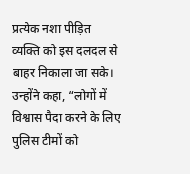प्रत्येक नशा पीड़ित व्यक्ति को इस दलदल से बाहर निकाला जा सके। उन्होंने कहा, “लोगों में विश्वास पैदा करने के लिए पुलिस टीमों को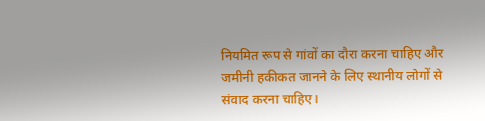नियमित रूप से गांवों का दौरा करना चाहिए और जमीनी हकीकत जानने के लिए स्थानीय लोगों से संवाद करना चाहिए।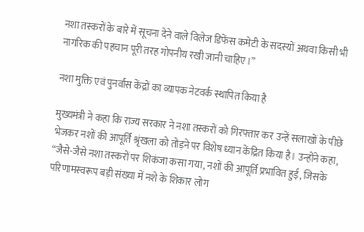नशा तस्करों के बारे में सूचना देने वाले विलेज डिफेंस कमेटी के सदस्यों अथवा किसी भी नागरिक की पहचान पूरी तरह गोपनीय रखी जानी चाहिए।”

नशा मुक्ति एवं पुनर्वास केंद्रों का व्यापक नेटवर्क स्थापित किया है

मुख्यमंत्री ने कहा कि राज्य सरकार ने नशा तस्करों को गिरफ्तार कर उन्हें सलाखों के पीछे भेजकर नशों की आपूर्ति श्रृंखला को तोड़ने पर विशेष ध्यान केंद्रित किया है। उन्होंने कहा, “जैसे-जैसे नशा तस्करों पर शिकंजा कसा गया, नशों की आपूर्ति प्रभावित हुई, जिसके परिणामस्वरूप बड़ी संख्या में नशे के शिकार लोग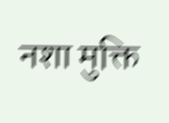नशा मुक्ति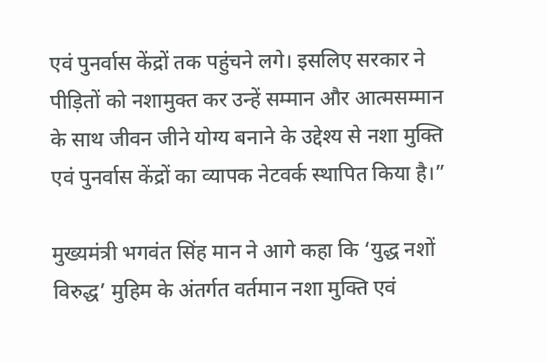एवं पुनर्वास केंद्रों तक पहुंचने लगे। इसलिए सरकार ने पीड़ितों को नशामुक्त कर उन्हें सम्मान और आत्मसम्मान के साथ जीवन जीने योग्य बनाने के उद्देश्य से नशा मुक्ति एवं पुनर्वास केंद्रों का व्यापक नेटवर्क स्थापित किया है।”

मुख्यमंत्री भगवंत सिंह मान ने आगे कहा कि ‘युद्ध नशों विरुद्ध’ मुहिम के अंतर्गत वर्तमान नशा मुक्ति एवं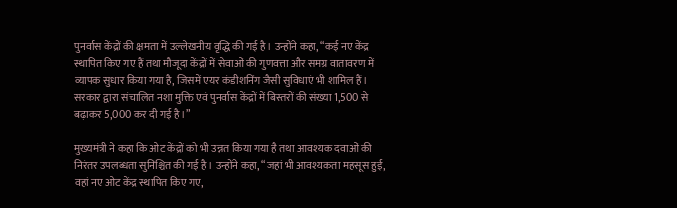पुनर्वास केंद्रों की क्षमता में उल्लेखनीय वृद्धि की गई है। उन्होंने कहा, “कई नए केंद्र स्थापित किए गए हैं तथा मौजूदा केंद्रों में सेवाओं की गुणवत्ता और समग्र वातावरण में व्यापक सुधार किया गया है, जिसमें एयर कंडीशनिंग जैसी सुविधाएं भी शामिल हैं। सरकार द्वारा संचालित नशा मुक्ति एवं पुनर्वास केंद्रों में बिस्तरों की संख्या 1,500 से बढ़ाकर 5,000 कर दी गई है।”

मुख्यमंत्री ने कहा कि ओट केंद्रों को भी उन्नत किया गया है तथा आवश्यक दवाओं की निरंतर उपलब्धता सुनिश्चित की गई है। उन्होंने कहा, “जहां भी आवश्यकता महसूस हुई, वहां नए ओट केंद्र स्थापित किए गए,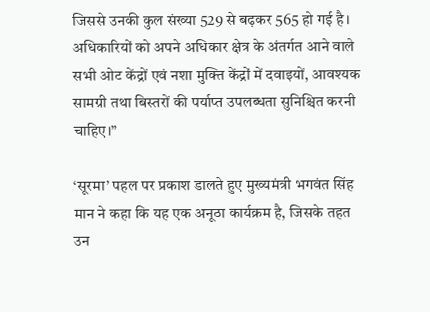जिससे उनकी कुल संख्या 529 से बढ़कर 565 हो गई है। अधिकारियों को अपने अधिकार क्षेत्र के अंतर्गत आने वाले सभी ओट केंद्रों एवं नशा मुक्ति केंद्रों में दवाइयों, आवश्यक सामग्री तथा बिस्तरों की पर्याप्त उपलब्धता सुनिश्चित करनी चाहिए।”

‘सूरमा’ पहल पर प्रकाश डालते हुए मुख्यमंत्री भगवंत सिंह मान ने कहा कि यह एक अनूठा कार्यक्रम है, जिसके तहत उन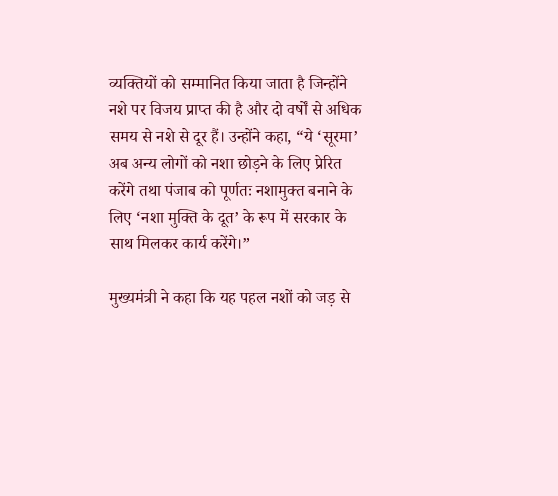व्यक्तियों को सम्मानित किया जाता है जिन्होंने नशे पर विजय प्राप्त की है और दो वर्षों से अधिक समय से नशे से दूर हैं। उन्होंने कहा, “ये ‘सूरमा’ अब अन्य लोगों को नशा छोड़ने के लिए प्रेरित करेंगे तथा पंजाब को पूर्णतः नशामुक्त बनाने के लिए ‘नशा मुक्ति के दूत’ के रूप में सरकार के साथ मिलकर कार्य करेंगे।”

मुख्यमंत्री ने कहा कि यह पहल नशों को जड़ से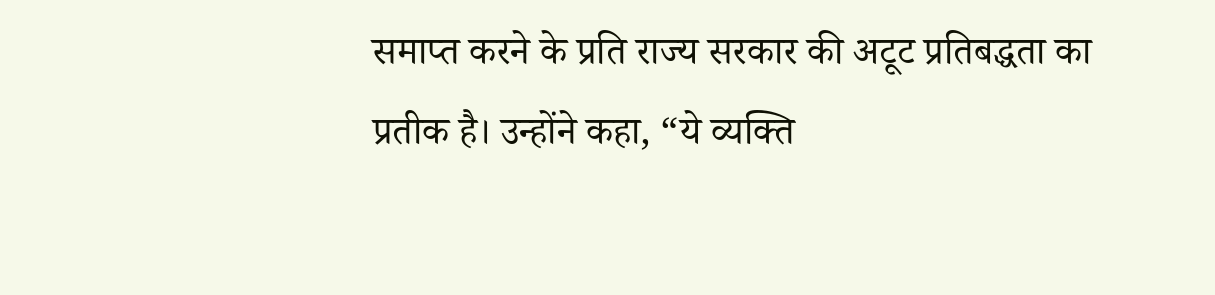समाप्त करने के प्रति राज्य सरकार की अटूट प्रतिबद्धता का प्रतीक है। उन्होंने कहा, “ये व्यक्ति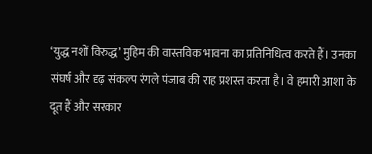‘युद्ध नशों विरुद्ध’ मुहिम की वास्तविक भावना का प्रतिनिधित्व करते हैं। उनका संघर्ष और दृढ़ संकल्प रंगले पंजाब की राह प्रशस्त करता है। वे हमारी आशा के दूत हैं और सरकार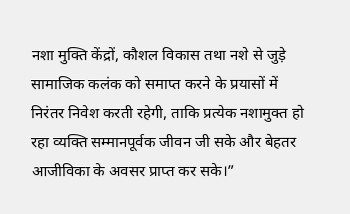नशा मुक्ति केंद्रों, कौशल विकास तथा नशे से जुड़े सामाजिक कलंक को समाप्त करने के प्रयासों में निरंतर निवेश करती रहेगी, ताकि प्रत्येक नशामुक्त हो रहा व्यक्ति सम्मानपूर्वक जीवन जी सके और बेहतर आजीविका के अवसर प्राप्त कर सके।”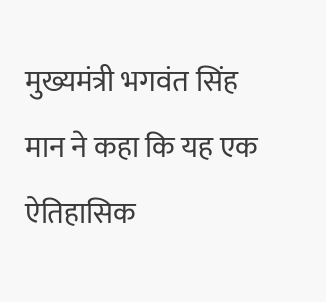मुख्यमंत्री भगवंत सिंह मान ने कहा कि यह एक ऐतिहासिक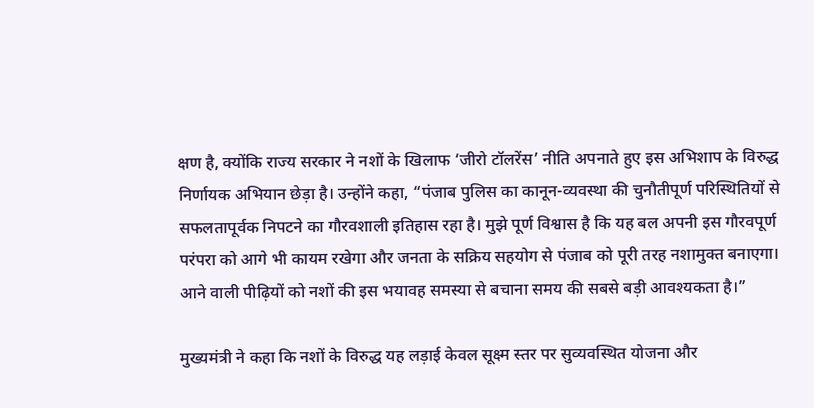क्षण है, क्योंकि राज्य सरकार ने नशों के खिलाफ ‘जीरो टॉलरेंस’ नीति अपनाते हुए इस अभिशाप के विरुद्ध निर्णायक अभियान छेड़ा है। उन्होंने कहा, “पंजाब पुलिस का कानून-व्यवस्था की चुनौतीपूर्ण परिस्थितियों से सफलतापूर्वक निपटने का गौरवशाली इतिहास रहा है। मुझे पूर्ण विश्वास है कि यह बल अपनी इस गौरवपूर्ण परंपरा को आगे भी कायम रखेगा और जनता के सक्रिय सहयोग से पंजाब को पूरी तरह नशामुक्त बनाएगा। आने वाली पीढ़ियों को नशों की इस भयावह समस्या से बचाना समय की सबसे बड़ी आवश्यकता है।”

मुख्यमंत्री ने कहा कि नशों के विरुद्ध यह लड़ाई केवल सूक्ष्म स्तर पर सुव्यवस्थित योजना और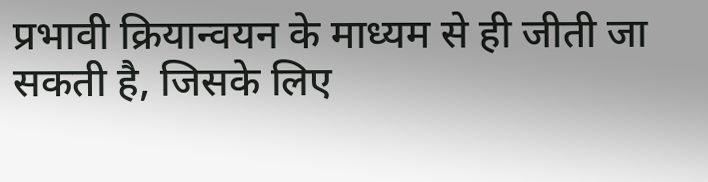प्रभावी क्रियान्वयन के माध्यम से ही जीती जा सकती है, जिसके लिए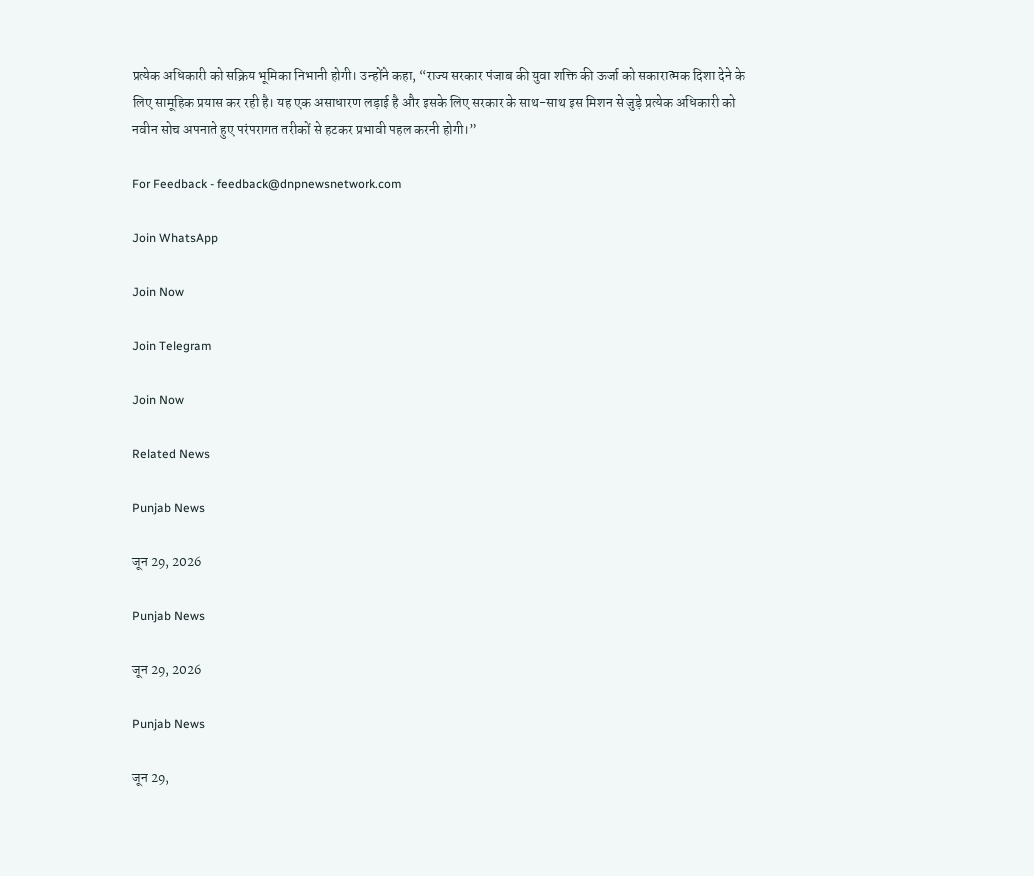प्रत्येक अधिकारी को सक्रिय भूमिका निभानी होगी। उन्होंने कहा, “राज्य सरकार पंजाब की युवा शक्ति की ऊर्जा को सकारात्मक दिशा देने के लिए सामूहिक प्रयास कर रही है। यह एक असाधारण लड़ाई है और इसके लिए सरकार के साथ-साथ इस मिशन से जुड़े प्रत्येक अधिकारी को नवीन सोच अपनाते हुए परंपरागत तरीकों से हटकर प्रभावी पहल करनी होगी।”

For Feedback - feedback@dnpnewsnetwork.com

Join WhatsApp

Join Now

Join Telegram

Join Now

Related News

Punjab News

जून 29, 2026

Punjab News

जून 29, 2026

Punjab News

जून 29,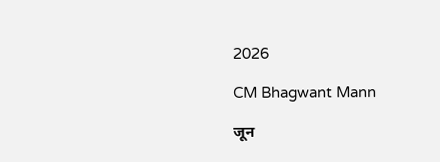2026

CM Bhagwant Mann

जून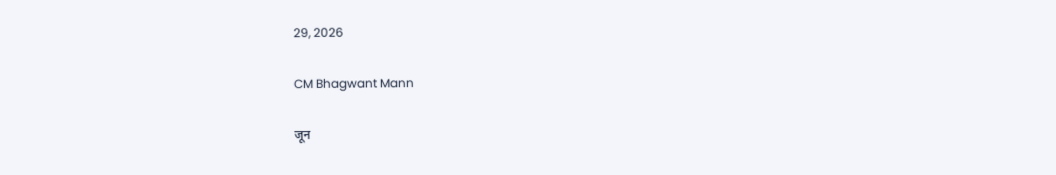29, 2026

CM Bhagwant Mann

जून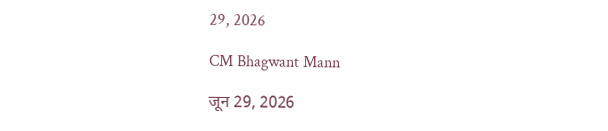29, 2026

CM Bhagwant Mann

जून 29, 2026